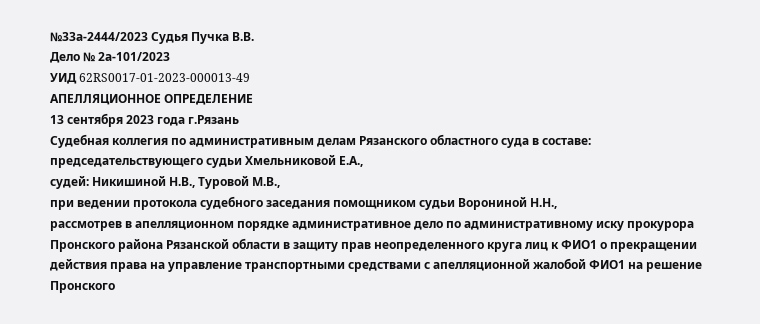№33а-2444/2023 Судья Пучка В.В.
Дело № 2а-101/2023
УИД 62RS0017-01-2023-000013-49
АПЕЛЛЯЦИОННОЕ ОПРЕДЕЛЕНИЕ
13 сентября 2023 года г.Рязань
Судебная коллегия по административным делам Рязанского областного суда в составе:
председательствующего судьи Хмельниковой Е.А.,
судей: Никишиной Н.В., Туровой М.В.,
при ведении протокола судебного заседания помощником судьи Ворониной Н.Н.,
рассмотрев в апелляционном порядке административное дело по административному иску прокурора Пронского района Рязанской области в защиту прав неопределенного круга лиц к ФИО1 о прекращении действия права на управление транспортными средствами с апелляционной жалобой ФИО1 на решение Пронского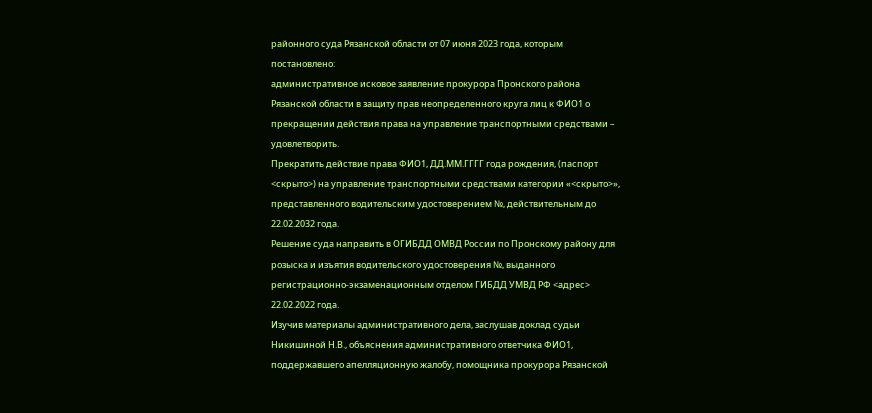районного суда Рязанской области от 07 июня 2023 года, которым постановлено:
административное исковое заявление прокурора Пронского района Рязанской области в защиту прав неопределенного круга лиц к ФИО1 о прекращении действия права на управление транспортными средствами – удовлетворить.
Прекратить действие права ФИО1, ДД.ММ.ГГГГ года рождения, (паспорт <скрыто>) на управление транспортными средствами категории «<скрыто>», представленного водительским удостоверением №, действительным до 22.02.2032 года.
Решение суда направить в ОГИБДД ОМВД России по Пронскому району для розыска и изъятия водительского удостоверения №, выданного регистрационно-экзаменационным отделом ГИБДД УМВД РФ <адрес> 22.02.2022 года.
Изучив материалы административного дела, заслушав доклад судьи Никишиной Н.В., объяснения административного ответчика ФИО1, поддержавшего апелляционную жалобу, помощника прокурора Рязанской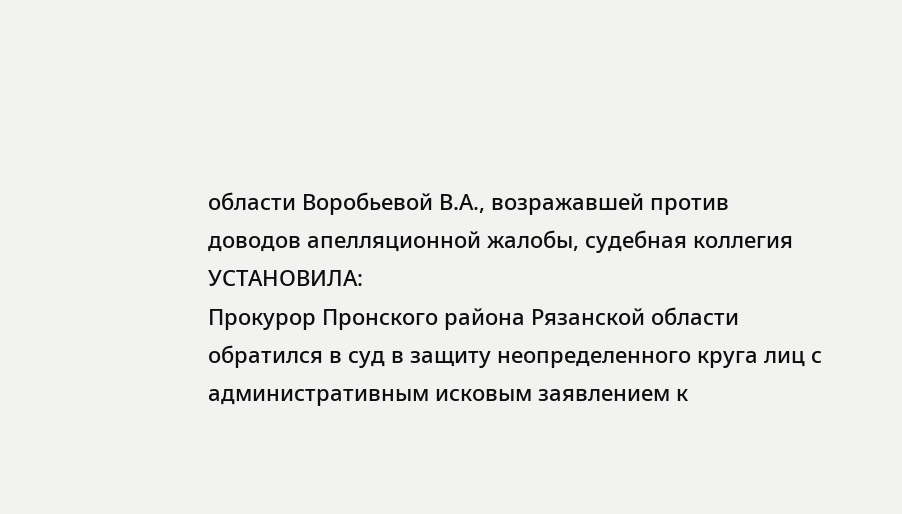области Воробьевой В.А., возражавшей против доводов апелляционной жалобы, судебная коллегия
УСТАНОВИЛА:
Прокурор Пронского района Рязанской области обратился в суд в защиту неопределенного круга лиц с административным исковым заявлением к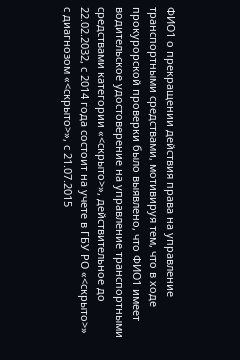ФИО1 о прекращении действия права на управление транспортными средствами, мотивируя тем, что в ходе прокурорской проверки было выявлено, что ФИО1 имеет водительское удостоверение на управление транспортными средствами категории «<скрыто>», действительное до 22.02.2032, с 2014 года состоит на учете в ГБУ РО «<скрыто>» с диагнозом «<скрыто>», с 21.07.2015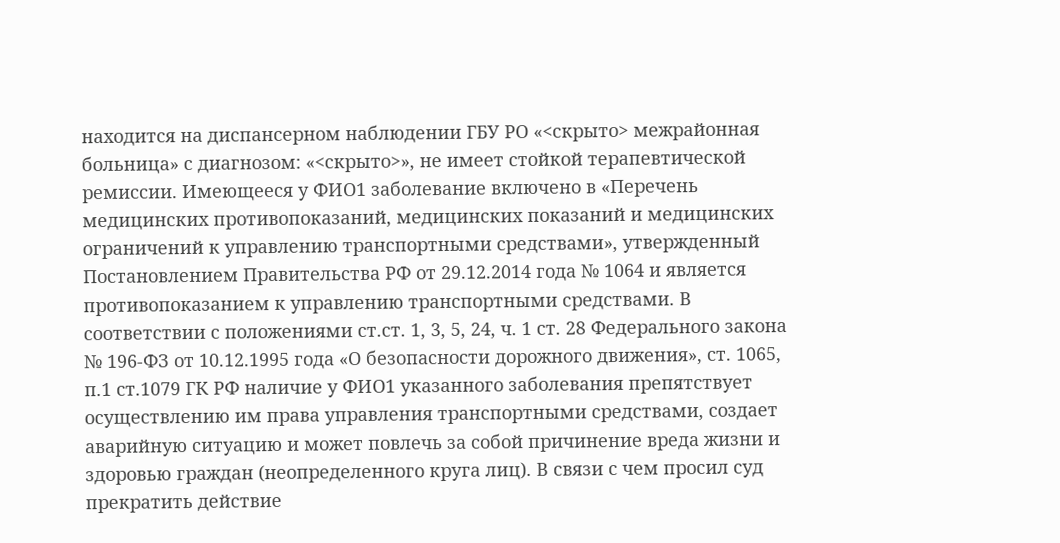находится на диспансерном наблюдении ГБУ РО «<скрыто> межрайонная больница» с диагнозом: «<скрыто>», не имеет стойкой терапевтической ремиссии. Имеющееся у ФИО1 заболевание включено в «Перечень медицинских противопоказаний, медицинских показаний и медицинских ограничений к управлению транспортными средствами», утвержденный Постановлением Правительства РФ от 29.12.2014 года № 1064 и является противопоказанием к управлению транспортными средствами. В соответствии с положениями ст.ст. 1, 3, 5, 24, ч. 1 ст. 28 Федерального закона № 196-ФЗ от 10.12.1995 года «О безопасности дорожного движения», ст. 1065, п.1 ст.1079 ГК РФ наличие у ФИО1 указанного заболевания препятствует осуществлению им права управления транспортными средствами, создает аварийную ситуацию и может повлечь за собой причинение вреда жизни и здоровью граждан (неопределенного круга лиц). В связи с чем просил суд прекратить действие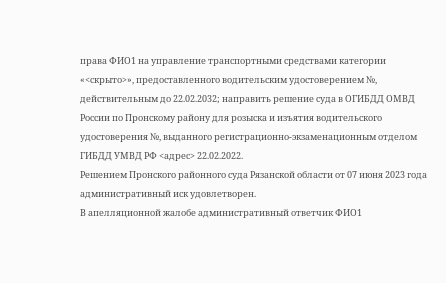права ФИО1 на управление транспортными средствами категории «<скрыто>», предоставленного водительским удостоверением №, действительным до 22.02.2032; направить решение суда в ОГИБДД ОМВД России по Пронскому району для розыска и изъятия водительского удостоверения №, выданного регистрационно-экзаменационным отделом ГИБДД УМВД РФ <адрес> 22.02.2022.
Решением Пронского районного суда Рязанской области от 07 июня 2023 года административный иск удовлетворен.
В апелляционной жалобе административный ответчик ФИО1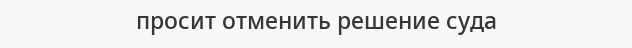просит отменить решение суда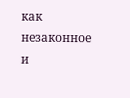как незаконное и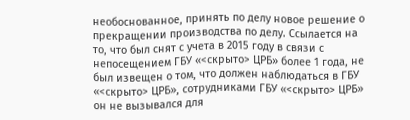необоснованное, принять по делу новое решение о прекращении производства по делу. Ссылается на то, что был снят с учета в 2015 году в связи с непосещением ГБУ «<скрыто> ЦРБ» более 1 года, не был извещен о том, что должен наблюдаться в ГБУ «<скрыто> ЦРБ», сотрудниками ГБУ «<скрыто> ЦРБ» он не вызывался для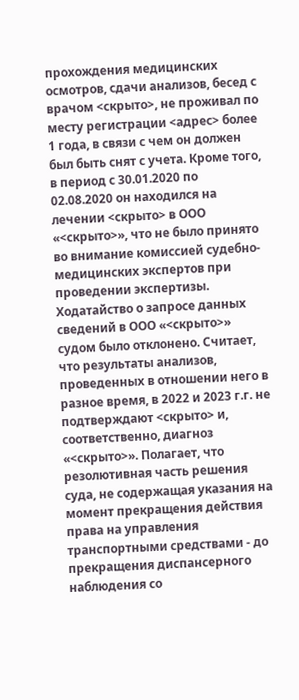прохождения медицинских осмотров, сдачи анализов, бесед с врачом <скрыто>, не проживал по месту регистрации <адрес> более 1 года, в связи с чем он должен был быть снят с учета. Кроме того, в период с 30.01.2020 по 02.08.2020 он находился на лечении <скрыто> в ООО «<скрыто>», что не было принято во внимание комиссией судебно-медицинских экспертов при проведении экспертизы. Ходатайство о запросе данных сведений в ООО «<скрыто>» судом было отклонено. Считает, что результаты анализов, проведенных в отношении него в разное время, в 2022 и 2023 г.г. не подтверждают <скрыто> и, соответственно, диагноз «<скрыто>». Полагает, что резолютивная часть решения суда, не содержащая указания на момент прекращения действия права на управления транспортными средствами - до прекращения диспансерного наблюдения со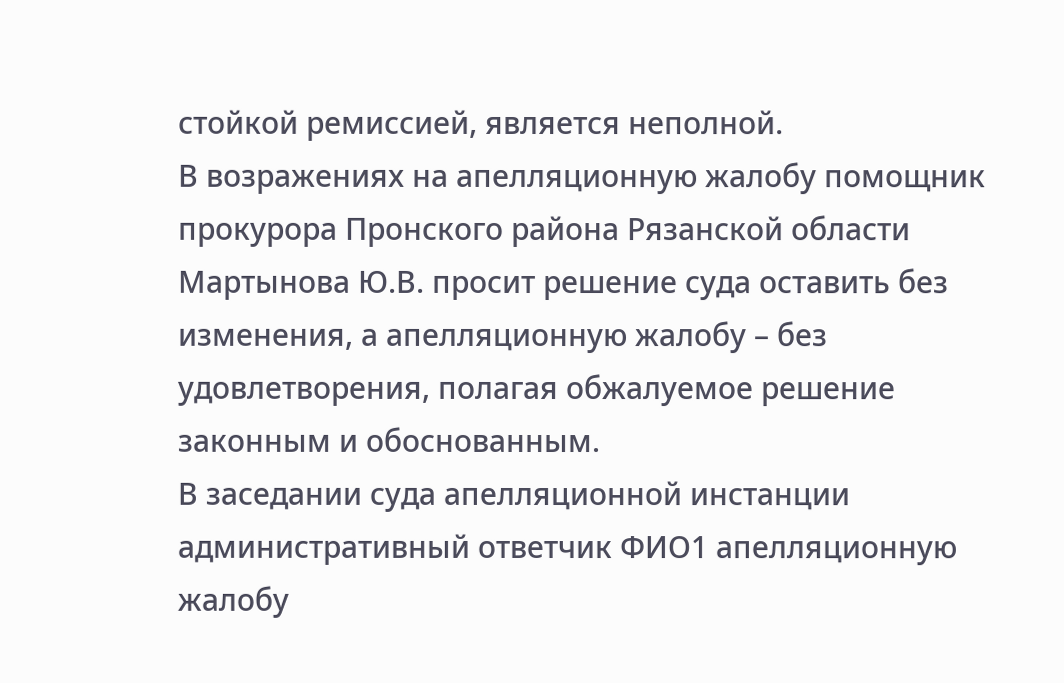стойкой ремиссией, является неполной.
В возражениях на апелляционную жалобу помощник прокурора Пронского района Рязанской области Мартынова Ю.В. просит решение суда оставить без изменения, а апелляционную жалобу – без удовлетворения, полагая обжалуемое решение законным и обоснованным.
В заседании суда апелляционной инстанции административный ответчик ФИО1 апелляционную жалобу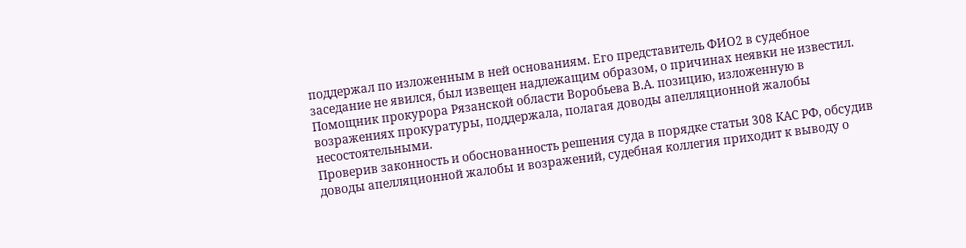поддержал по изложенным в ней основаниям. Его представитель ФИО2 в судебное заседание не явился, был извещен надлежащим образом, о причинах неявки не известил.
Помощник прокурора Рязанской области Воробьева В.А. позицию, изложенную в возражениях прокуратуры, поддержала, полагая доводы апелляционной жалобы несостоятельными.
Проверив законность и обоснованность решения суда в порядке статьи 308 КАС РФ, обсудив доводы апелляционной жалобы и возражений, судебная коллегия приходит к выводу о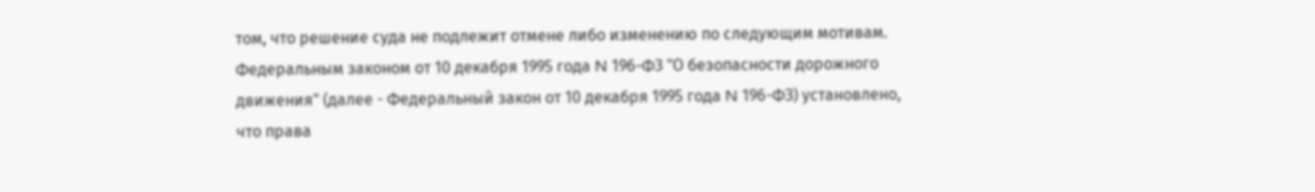том, что решение суда не подлежит отмене либо изменению по следующим мотивам.
Федеральным законом от 10 декабря 1995 года N 196-ФЗ "О безопасности дорожного движения" (далее - Федеральный закон от 10 декабря 1995 года N 196-ФЗ) установлено, что права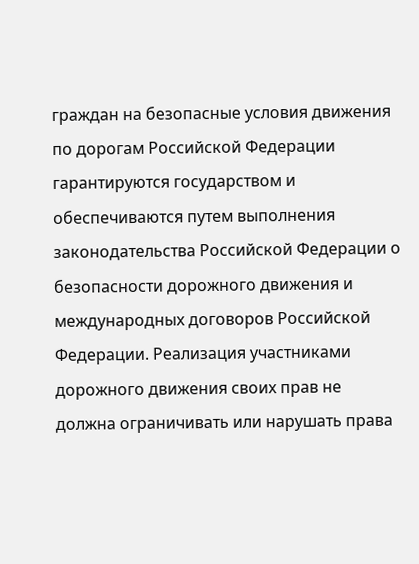граждан на безопасные условия движения по дорогам Российской Федерации гарантируются государством и обеспечиваются путем выполнения законодательства Российской Федерации о безопасности дорожного движения и международных договоров Российской Федерации. Реализация участниками дорожного движения своих прав не должна ограничивать или нарушать права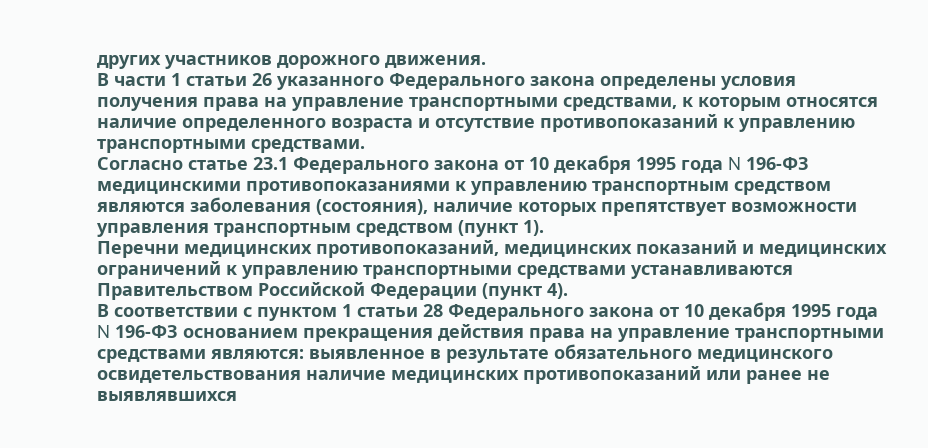других участников дорожного движения.
В части 1 статьи 26 указанного Федерального закона определены условия получения права на управление транспортными средствами, к которым относятся наличие определенного возраста и отсутствие противопоказаний к управлению транспортными средствами.
Согласно статье 23.1 Федерального закона от 10 декабря 1995 года N 196-ФЗ медицинскими противопоказаниями к управлению транспортным средством являются заболевания (состояния), наличие которых препятствует возможности управления транспортным средством (пункт 1).
Перечни медицинских противопоказаний, медицинских показаний и медицинских ограничений к управлению транспортными средствами устанавливаются Правительством Российской Федерации (пункт 4).
В соответствии с пунктом 1 статьи 28 Федерального закона от 10 декабря 1995 года N 196-ФЗ основанием прекращения действия права на управление транспортными средствами являются: выявленное в результате обязательного медицинского освидетельствования наличие медицинских противопоказаний или ранее не выявлявшихся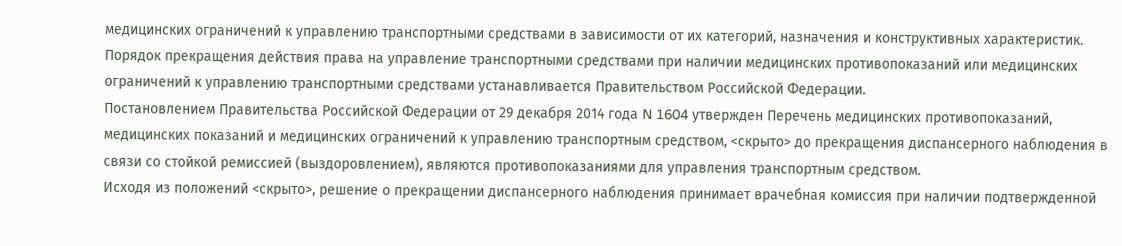медицинских ограничений к управлению транспортными средствами в зависимости от их категорий, назначения и конструктивных характеристик. Порядок прекращения действия права на управление транспортными средствами при наличии медицинских противопоказаний или медицинских ограничений к управлению транспортными средствами устанавливается Правительством Российской Федерации.
Постановлением Правительства Российской Федерации от 29 декабря 2014 года N 1604 утвержден Перечень медицинских противопоказаний, медицинских показаний и медицинских ограничений к управлению транспортным средством, <скрыто> до прекращения диспансерного наблюдения в связи со стойкой ремиссией (выздоровлением), являются противопоказаниями для управления транспортным средством.
Исходя из положений <скрыто>, решение о прекращении диспансерного наблюдения принимает врачебная комиссия при наличии подтвержденной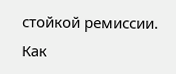стойкой ремиссии.
Как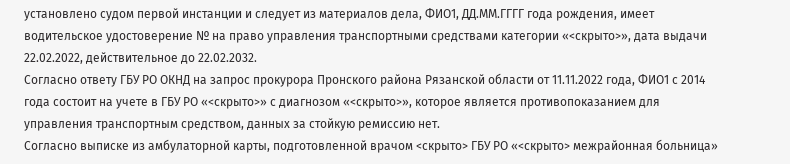установлено судом первой инстанции и следует из материалов дела, ФИО1, ДД.ММ.ГГГГ года рождения, имеет водительское удостоверение № на право управления транспортными средствами категории «<скрыто>», дата выдачи 22.02.2022, действительное до 22.02.2032.
Согласно ответу ГБУ РО ОКНД на запрос прокурора Пронского района Рязанской области от 11.11.2022 года, ФИО1 с 2014 года состоит на учете в ГБУ РО «<скрыто>» с диагнозом «<скрыто>», которое является противопоказанием для управления транспортным средством, данных за стойкую ремиссию нет.
Согласно выписке из амбулаторной карты, подготовленной врачом <скрыто> ГБУ РО «<скрыто> межрайонная больница»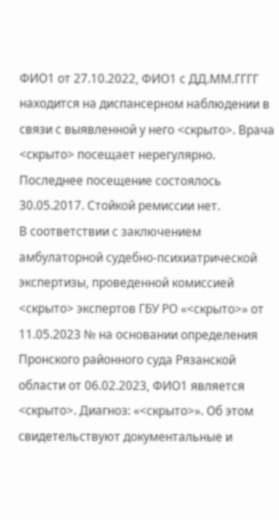ФИО1 от 27.10.2022, ФИО1 с ДД.ММ.ГГГГ находится на диспансерном наблюдении в связи с выявленной у него <скрыто>. Врача <скрыто> посещает нерегулярно. Последнее посещение состоялось 30.05.2017. Стойкой ремиссии нет.
В соответствии с заключением амбулаторной судебно-психиатрической экспертизы, проведенной комиссией <скрыто> экспертов ГБУ РО «<скрыто>» от 11.05.2023 № на основании определения Пронского районного суда Рязанской области от 06.02.2023, ФИО1 является <скрыто>. Диагноз: «<скрыто>». Об этом свидетельствуют документальные и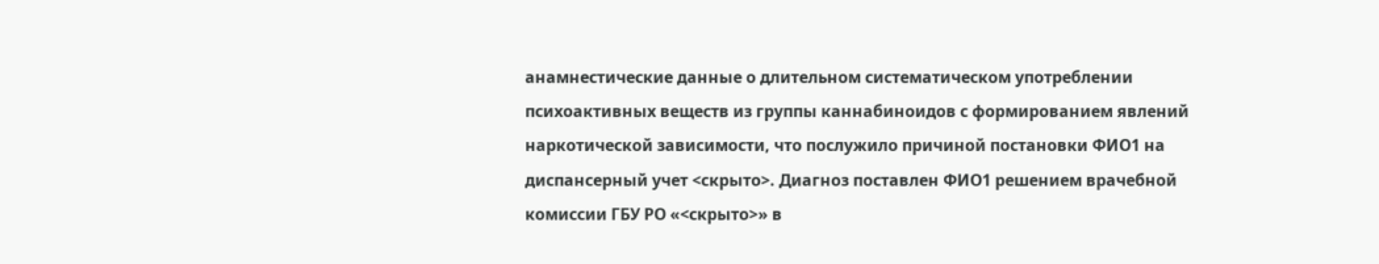анамнестические данные о длительном систематическом употреблении психоактивных веществ из группы каннабиноидов с формированием явлений наркотической зависимости, что послужило причиной постановки ФИО1 на диспансерный учет <скрыто>. Диагноз поставлен ФИО1 решением врачебной комиссии ГБУ РО «<скрыто>» в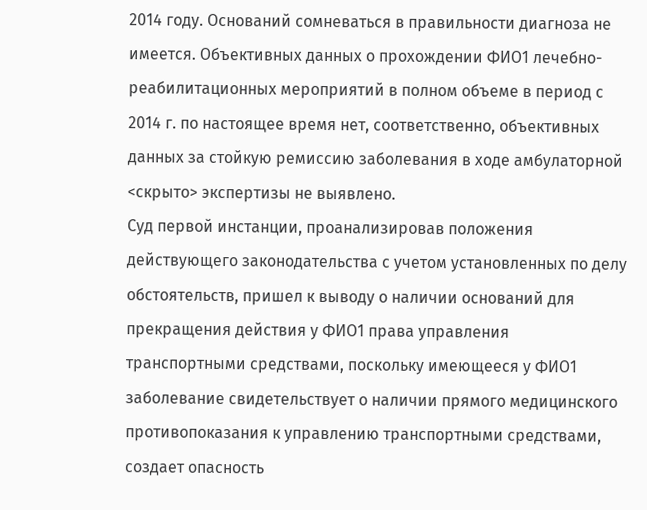2014 году. Оснований сомневаться в правильности диагноза не имеется. Объективных данных о прохождении ФИО1 лечебно-реабилитационных мероприятий в полном объеме в период с 2014 г. по настоящее время нет, соответственно, объективных данных за стойкую ремиссию заболевания в ходе амбулаторной <скрыто> экспертизы не выявлено.
Суд первой инстанции, проанализировав положения действующего законодательства с учетом установленных по делу обстоятельств, пришел к выводу о наличии оснований для прекращения действия у ФИО1 права управления транспортными средствами, поскольку имеющееся у ФИО1 заболевание свидетельствует о наличии прямого медицинского противопоказания к управлению транспортными средствами, создает опасность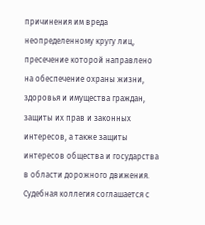причинения им вреда неопределенному кругу лиц, пресечение которой направлено на обеспечение охраны жизни, здоровья и имущества граждан, защиты их прав и законных интересов, а также защиты интересов общества и государства в области дорожного движения.
Судебная коллегия соглашается с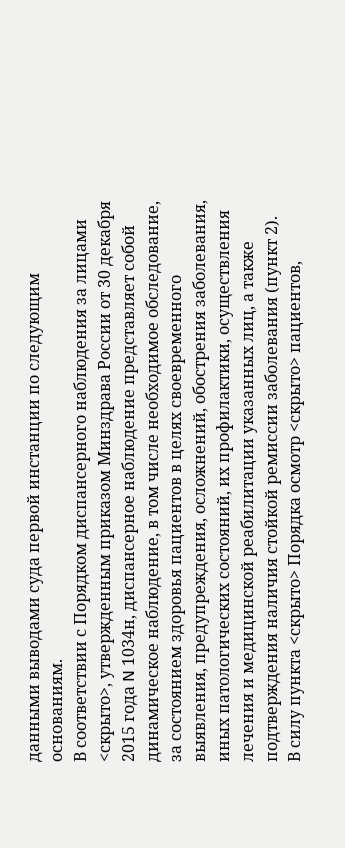данными выводами суда первой инстанции по следующим основаниям.
В соответствии с Порядком диспансерного наблюдения за лицами <скрыто>, утвержденным приказом Минздрава России от 30 декабря 2015 года N 1034н, диспансерное наблюдение представляет собой динамическое наблюдение, в том числе необходимое обследование, за состоянием здоровья пациентов в целях своевременного выявления, предупреждения, осложнений, обострения заболевания, иных патологических состояний, их профилактики, осуществления лечения и медицинской реабилитации указанных лиц, а также подтверждения наличия стойкой ремиссии заболевания (пункт 2).
В силу пункта <скрыто> Порядка осмотр <скрыто> пациентов,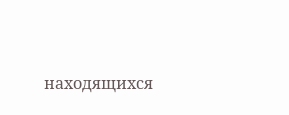находящихся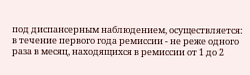под диспансерным наблюдением, осуществляется: в течение первого года ремиссии - не реже одного раза в месяц, находящихся в ремиссии от 1 до 2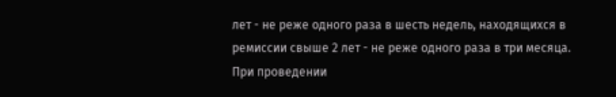лет - не реже одного раза в шесть недель, находящихся в ремиссии свыше 2 лет - не реже одного раза в три месяца.
При проведении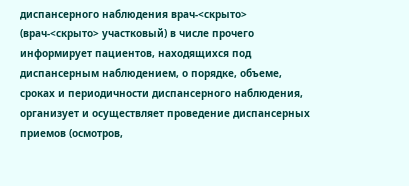диспансерного наблюдения врач-<скрыто> (врач-<скрыто> участковый) в числе прочего информирует пациентов, находящихся под диспансерным наблюдением, о порядке, объеме, сроках и периодичности диспансерного наблюдения, организует и осуществляет проведение диспансерных приемов (осмотров,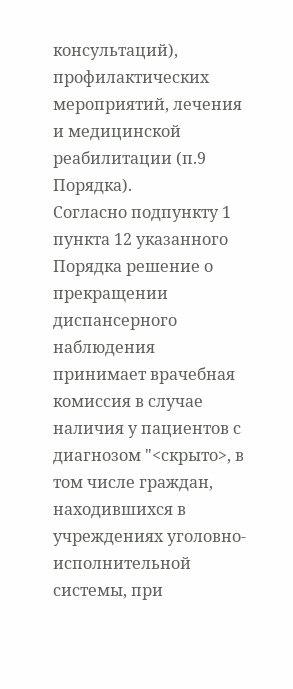консультаций), профилактических мероприятий, лечения и медицинской реабилитации (п.9 Порядка).
Согласно подпункту 1 пункта 12 указанного Порядка решение о прекращении диспансерного наблюдения принимает врачебная комиссия в случае наличия у пациентов с диагнозом "<скрыто>, в том числе граждан, находившихся в учреждениях уголовно-исполнительной системы, при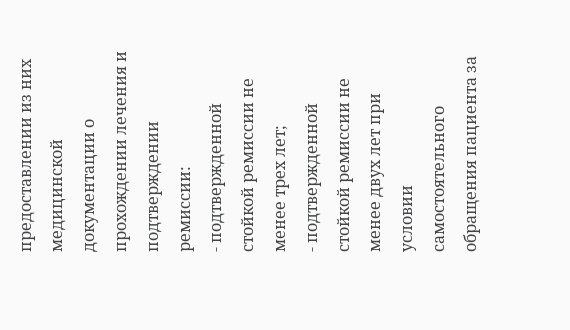предоставлении из них медицинской документации о прохождении лечения и подтверждении ремиссии:
- подтвержденной стойкой ремиссии не менее трех лет;
- подтвержденной стойкой ремиссии не менее двух лет при условии самостоятельного обращения пациента за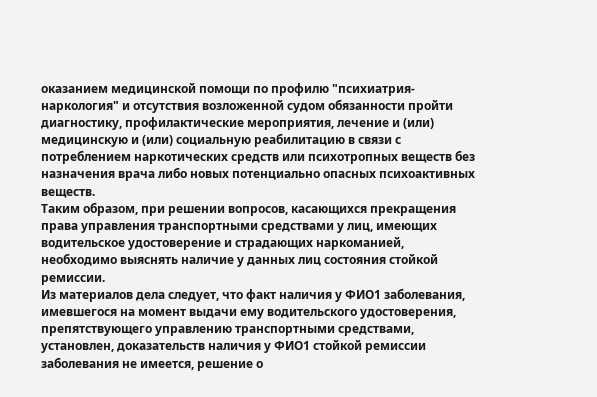оказанием медицинской помощи по профилю "психиатрия-наркология" и отсутствия возложенной судом обязанности пройти диагностику, профилактические мероприятия, лечение и (или) медицинскую и (или) социальную реабилитацию в связи с потреблением наркотических средств или психотропных веществ без назначения врача либо новых потенциально опасных психоактивных веществ.
Таким образом, при решении вопросов, касающихся прекращения права управления транспортными средствами у лиц, имеющих водительское удостоверение и страдающих наркоманией, необходимо выяснять наличие у данных лиц состояния стойкой ремиссии.
Из материалов дела следует, что факт наличия у ФИО1 заболевания, имевшегося на момент выдачи ему водительского удостоверения, препятствующего управлению транспортными средствами, установлен, доказательств наличия у ФИО1 стойкой ремиссии заболевания не имеется, решение о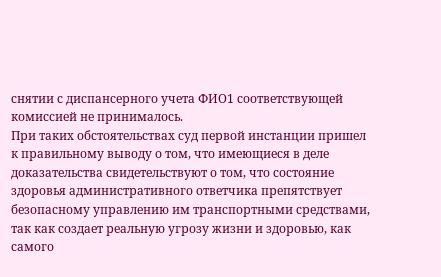снятии с диспансерного учета ФИО1 соответствующей комиссией не принималось.
При таких обстоятельствах суд первой инстанции пришел к правильному выводу о том, что имеющиеся в деле доказательства свидетельствуют о том, что состояние здоровья административного ответчика препятствует безопасному управлению им транспортными средствами, так как создает реальную угрозу жизни и здоровью, как самого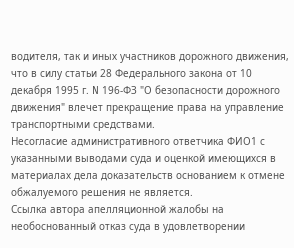водителя, так и иных участников дорожного движения, что в силу статьи 28 Федерального закона от 10 декабря 1995 г. N 196-ФЗ "О безопасности дорожного движения" влечет прекращение права на управление транспортными средствами.
Несогласие административного ответчика ФИО1 с указанными выводами суда и оценкой имеющихся в материалах дела доказательств основанием к отмене обжалуемого решения не является.
Ссылка автора апелляционной жалобы на необоснованный отказ суда в удовлетворении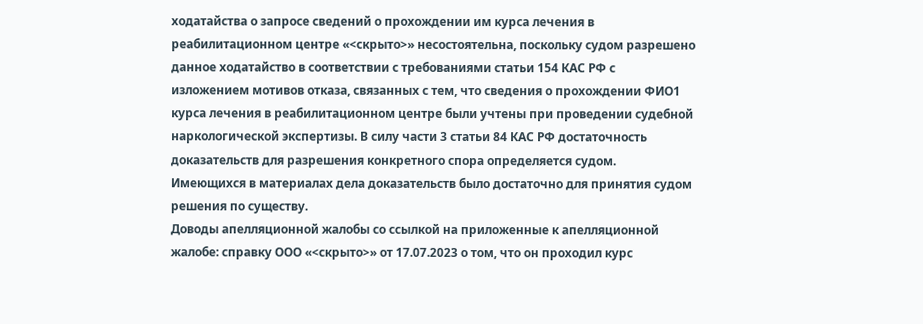ходатайства о запросе сведений о прохождении им курса лечения в реабилитационном центре «<скрыто>» несостоятельна, поскольку судом разрешено данное ходатайство в соответствии с требованиями статьи 154 КАС РФ с изложением мотивов отказа, связанных с тем, что сведения о прохождении ФИО1 курса лечения в реабилитационном центре были учтены при проведении судебной наркологической экспертизы. В силу части 3 статьи 84 КАС РФ достаточность доказательств для разрешения конкретного спора определяется судом.
Имеющихся в материалах дела доказательств было достаточно для принятия судом решения по существу.
Доводы апелляционной жалобы со ссылкой на приложенные к апелляционной жалобе: справку ООО «<скрыто>» от 17.07.2023 о том, что он проходил курс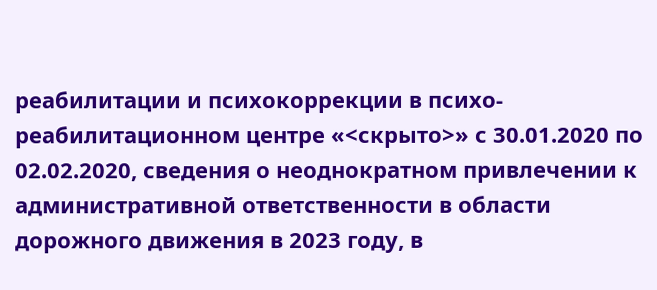реабилитации и психокоррекции в психо-реабилитационном центре «<скрыто>» с 30.01.2020 по 02.02.2020, сведения о неоднократном привлечении к административной ответственности в области дорожного движения в 2023 году, в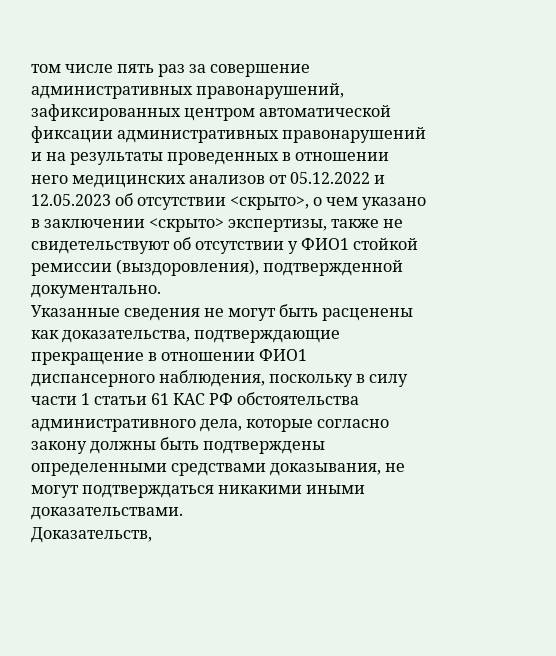том числе пять раз за совершение административных правонарушений, зафиксированных центром автоматической фиксации административных правонарушений и на результаты проведенных в отношении него медицинских анализов от 05.12.2022 и 12.05.2023 об отсутствии <скрыто>, о чем указано в заключении <скрыто> экспертизы, также не свидетельствуют об отсутствии у ФИО1 стойкой ремиссии (выздоровления), подтвержденной документально.
Указанные сведения не могут быть расценены как доказательства, подтверждающие прекращение в отношении ФИО1 диспансерного наблюдения, поскольку в силу части 1 статьи 61 КАС РФ обстоятельства административного дела, которые согласно закону должны быть подтверждены определенными средствами доказывания, не могут подтверждаться никакими иными доказательствами.
Доказательств,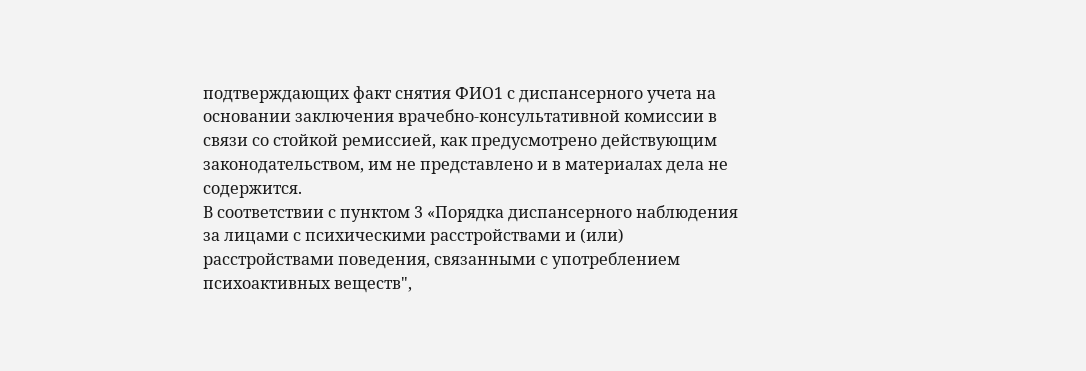подтверждающих факт снятия ФИО1 с диспансерного учета на основании заключения врачебно-консультативной комиссии в связи со стойкой ремиссией, как предусмотрено действующим законодательством, им не представлено и в материалах дела не содержится.
В соответствии с пунктом 3 «Порядка диспансерного наблюдения за лицами с психическими расстройствами и (или) расстройствами поведения, связанными с употреблением психоактивных веществ",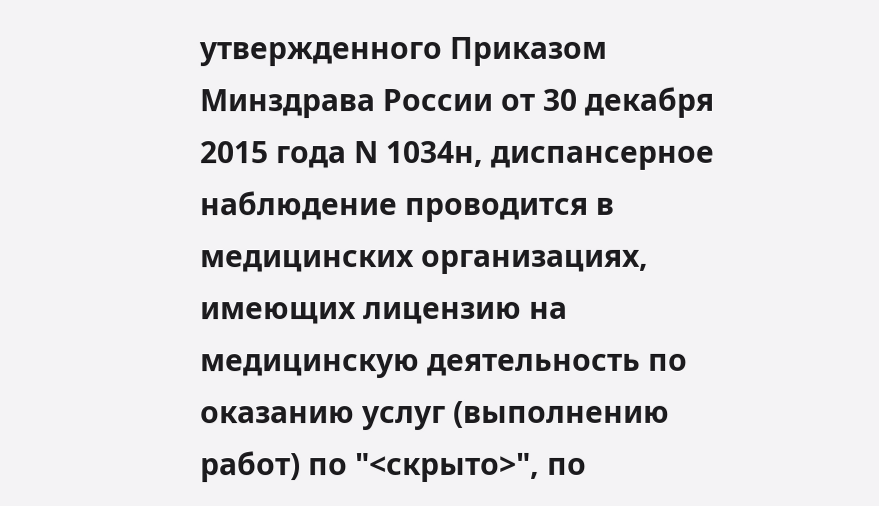утвержденного Приказом Минздрава России от 30 декабря 2015 года N 1034н, диспансерное наблюдение проводится в медицинских организациях, имеющих лицензию на медицинскую деятельность по оказанию услуг (выполнению работ) по "<скрыто>", по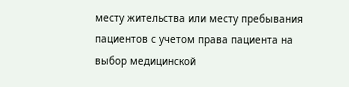месту жительства или месту пребывания пациентов с учетом права пациента на выбор медицинской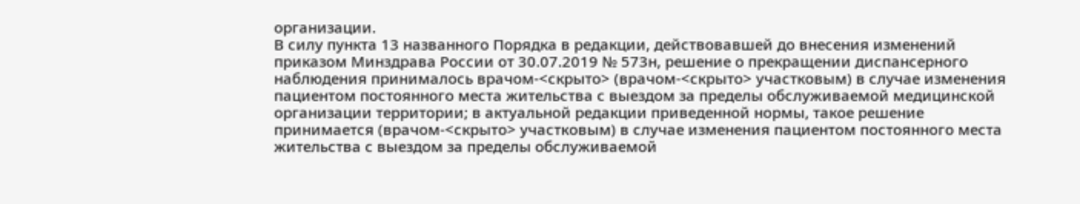организации.
В силу пункта 13 названного Порядка в редакции, действовавшей до внесения изменений приказом Минздрава России от 30.07.2019 № 573н, решение о прекращении диспансерного наблюдения принималось врачом-<скрыто> (врачом-<скрыто> участковым) в случае изменения пациентом постоянного места жительства с выездом за пределы обслуживаемой медицинской организации территории; в актуальной редакции приведенной нормы, такое решение принимается (врачом-<скрыто> участковым) в случае изменения пациентом постоянного места жительства с выездом за пределы обслуживаемой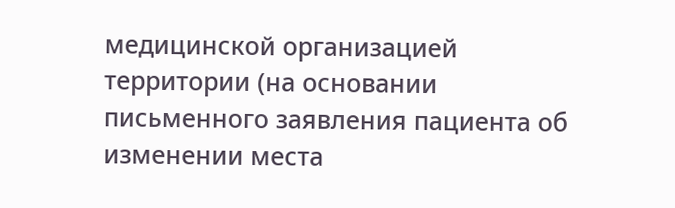медицинской организацией территории (на основании письменного заявления пациента об изменении места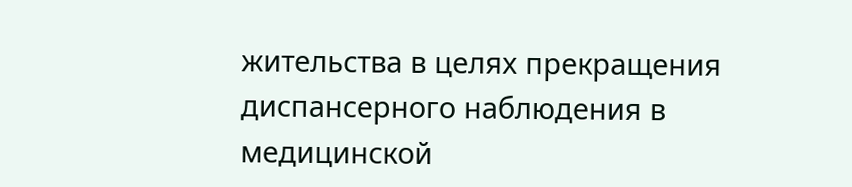жительства в целях прекращения диспансерного наблюдения в медицинской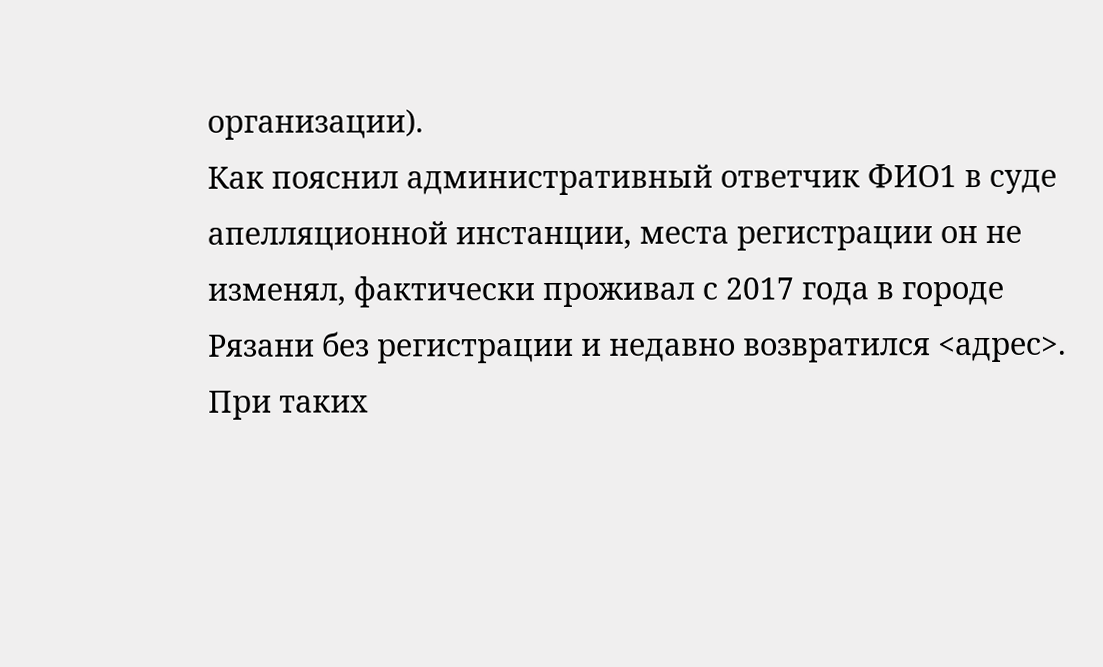организации).
Как пояснил административный ответчик ФИО1 в суде апелляционной инстанции, места регистрации он не изменял, фактически проживал с 2017 года в городе Рязани без регистрации и недавно возвратился <адрес>.
При таких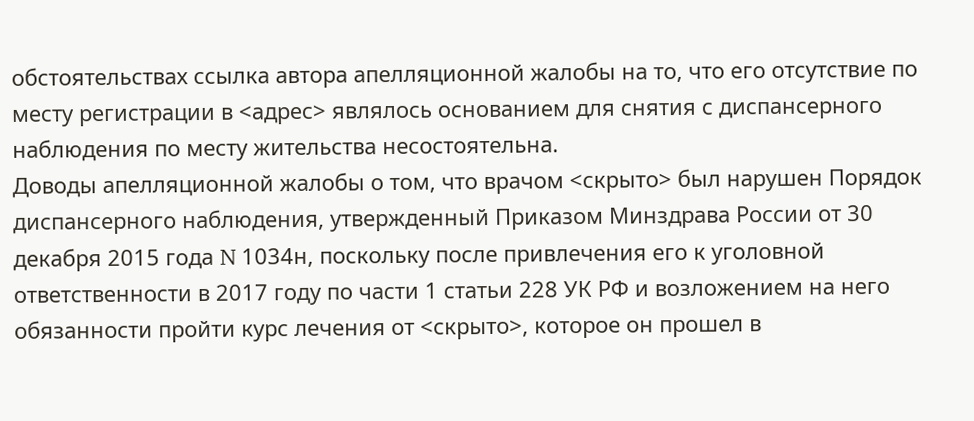обстоятельствах ссылка автора апелляционной жалобы на то, что его отсутствие по месту регистрации в <адрес> являлось основанием для снятия с диспансерного наблюдения по месту жительства несостоятельна.
Доводы апелляционной жалобы о том, что врачом <скрыто> был нарушен Порядок диспансерного наблюдения, утвержденный Приказом Минздрава России от 30 декабря 2015 года N 1034н, поскольку после привлечения его к уголовной ответственности в 2017 году по части 1 статьи 228 УК РФ и возложением на него обязанности пройти курс лечения от <скрыто>, которое он прошел в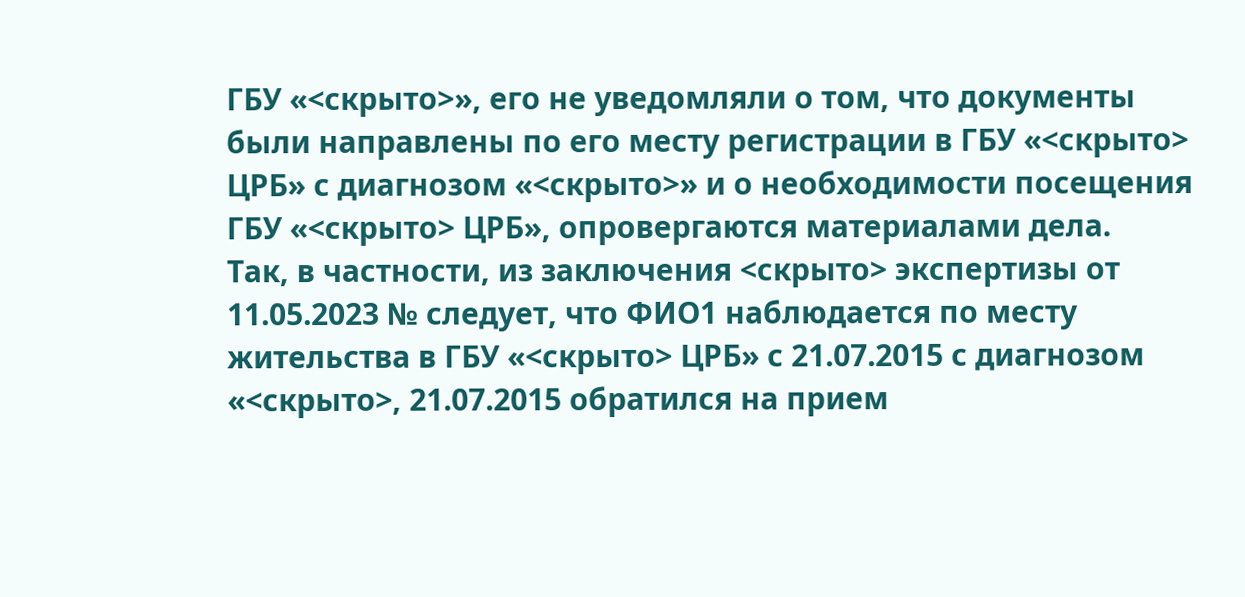ГБУ «<скрыто>», его не уведомляли о том, что документы были направлены по его месту регистрации в ГБУ «<скрыто> ЦРБ» с диагнозом «<скрыто>» и о необходимости посещения ГБУ «<скрыто> ЦРБ», опровергаются материалами дела.
Так, в частности, из заключения <скрыто> экспертизы от 11.05.2023 № следует, что ФИО1 наблюдается по месту жительства в ГБУ «<скрыто> ЦРБ» с 21.07.2015 с диагнозом «<скрыто>, 21.07.2015 обратился на прием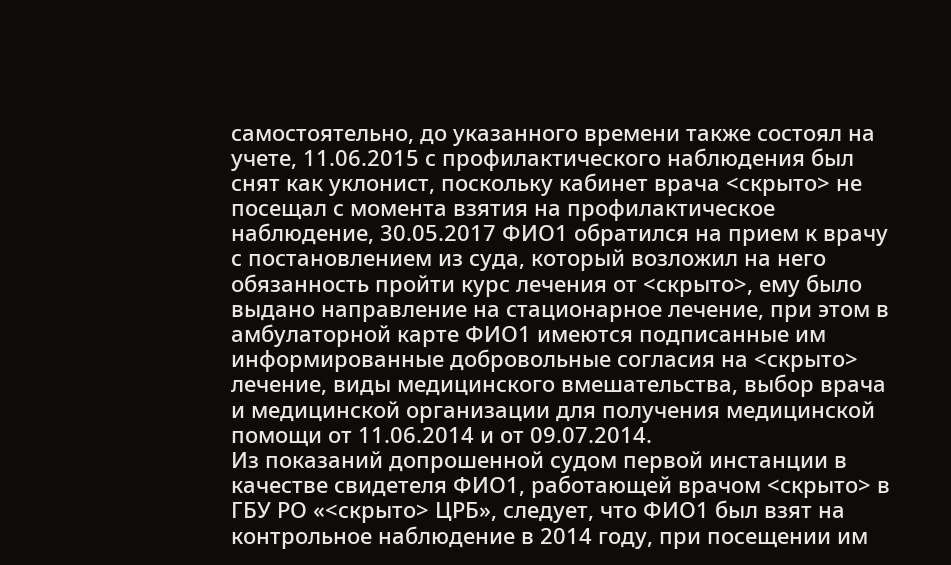самостоятельно, до указанного времени также состоял на учете, 11.06.2015 с профилактического наблюдения был снят как уклонист, поскольку кабинет врача <скрыто> не посещал с момента взятия на профилактическое наблюдение, 30.05.2017 ФИО1 обратился на прием к врачу с постановлением из суда, который возложил на него обязанность пройти курс лечения от <скрыто>, ему было выдано направление на стационарное лечение, при этом в амбулаторной карте ФИО1 имеются подписанные им информированные добровольные согласия на <скрыто> лечение, виды медицинского вмешательства, выбор врача и медицинской организации для получения медицинской помощи от 11.06.2014 и от 09.07.2014.
Из показаний допрошенной судом первой инстанции в качестве свидетеля ФИО1, работающей врачом <скрыто> в ГБУ РО «<скрыто> ЦРБ», следует, что ФИО1 был взят на контрольное наблюдение в 2014 году, при посещении им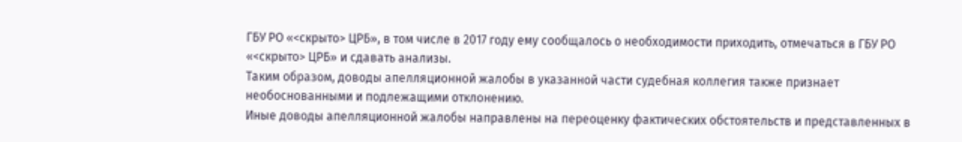ГБУ РО «<скрыто> ЦРБ», в том числе в 2017 году ему сообщалось о необходимости приходить, отмечаться в ГБУ РО «<скрыто> ЦРБ» и сдавать анализы.
Таким образом, доводы апелляционной жалобы в указанной части судебная коллегия также признает необоснованными и подлежащими отклонению.
Иные доводы апелляционной жалобы направлены на переоценку фактических обстоятельств и представленных в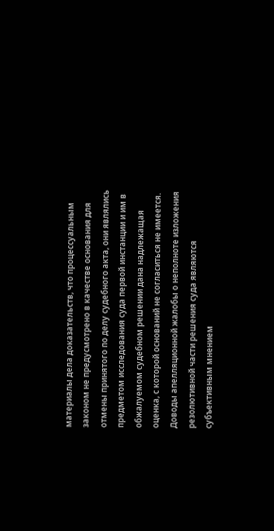материалы дела доказательств, что процессуальным законом не предусмотрено в качестве основания для отмены принятого по делу судебного акта, они являлись предметом исследования суда первой инстанции и им в обжалуемом судебном решении дана надлежащая оценка, с которой оснований не согласиться не имеется.
Доводы апелляционной жалобы о неполноте изложения резолютивной части решения суда являются субъективным мнением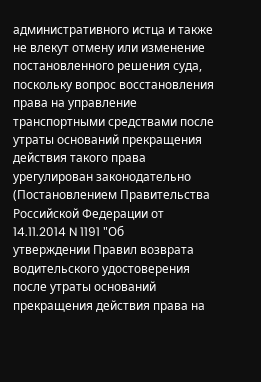административного истца и также не влекут отмену или изменение постановленного решения суда, поскольку вопрос восстановления права на управление транспортными средствами после утраты оснований прекращения действия такого права урегулирован законодательно (Постановлением Правительства Российской Федерации от 14.11.2014 N 1191 "Об утверждении Правил возврата водительского удостоверения после утраты оснований прекращения действия права на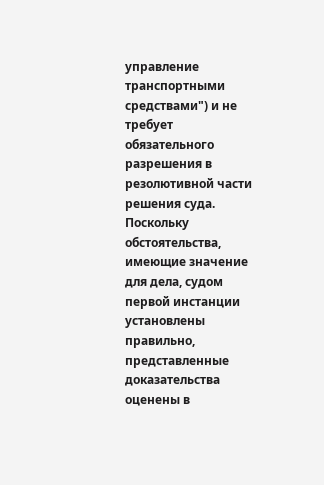управление транспортными средствами") и не требует обязательного разрешения в резолютивной части решения суда.
Поскольку обстоятельства, имеющие значение для дела, судом первой инстанции установлены правильно, представленные доказательства оценены в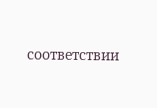соответствии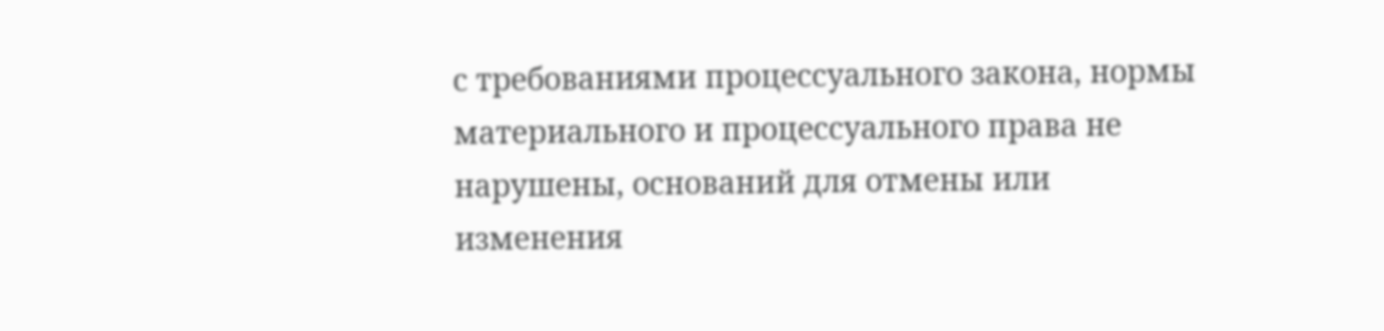с требованиями процессуального закона, нормы материального и процессуального права не нарушены, оснований для отмены или изменения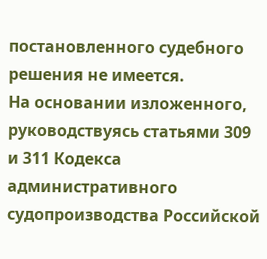постановленного судебного решения не имеется.
На основании изложенного, руководствуясь статьями 309 и 311 Кодекса административного судопроизводства Российской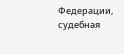Федерации, судебная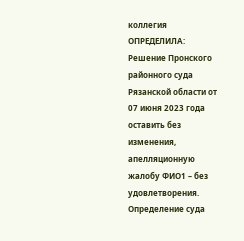коллегия
ОПРЕДЕЛИЛА:
Решение Пронского районного суда Рязанской области от 07 июня 2023 года оставить без изменения, апелляционную жалобу ФИО1 – без удовлетворения.
Определение суда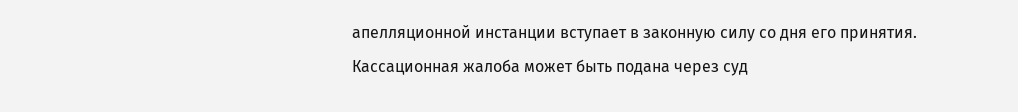апелляционной инстанции вступает в законную силу со дня его принятия.
Кассационная жалоба может быть подана через суд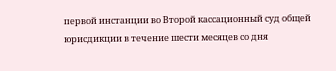первой инстанции во Второй кассационный суд общей юрисдикции в течение шести месяцев со дня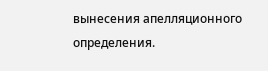вынесения апелляционного определения.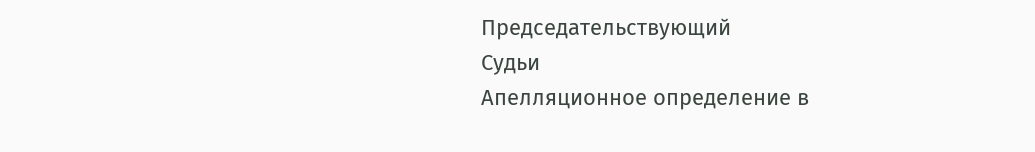Председательствующий
Судьи
Апелляционное определение в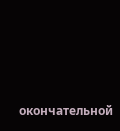окончательной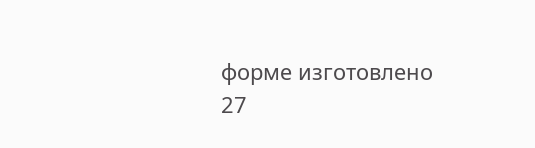форме изготовлено 27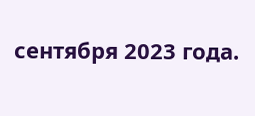сентября 2023 года.